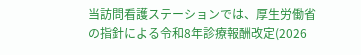当訪問看護ステーションでは、厚生労働省の指針による令和8年診療報酬改定(2026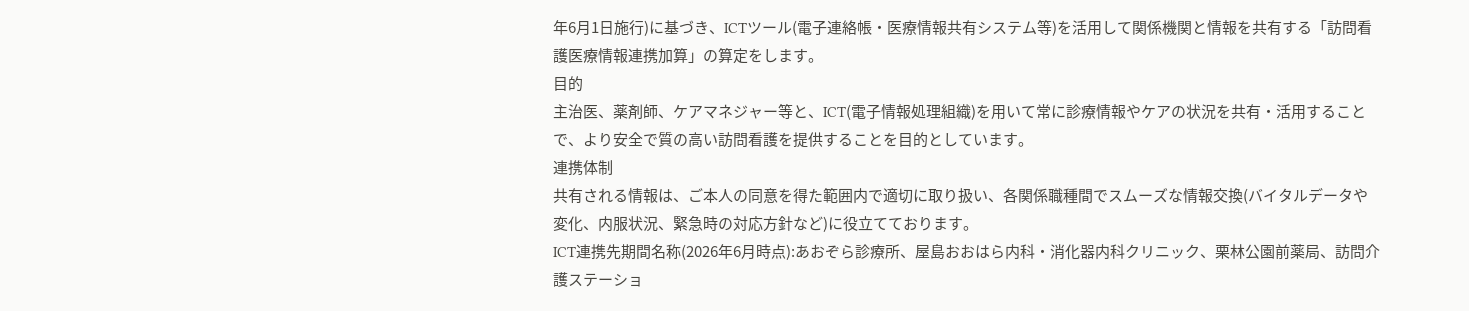年6月1日施行)に基づき、ICTツール(電子連絡帳・医療情報共有システム等)を活用して関係機関と情報を共有する「訪問看護医療情報連携加算」の算定をします。
目的
主治医、薬剤師、ケアマネジャー等と、ICT(電子情報処理組織)を用いて常に診療情報やケアの状況を共有・活用することで、より安全で質の高い訪問看護を提供することを目的としています。
連携体制
共有される情報は、ご本人の同意を得た範囲内で適切に取り扱い、各関係職種間でスムーズな情報交換(バイタルデータや変化、内服状況、緊急時の対応方針など)に役立てております。
ICT連携先期間名称(2026年6月時点):あおぞら診療所、屋島おおはら内科・消化器内科クリニック、栗林公園前薬局、訪問介護ステーショ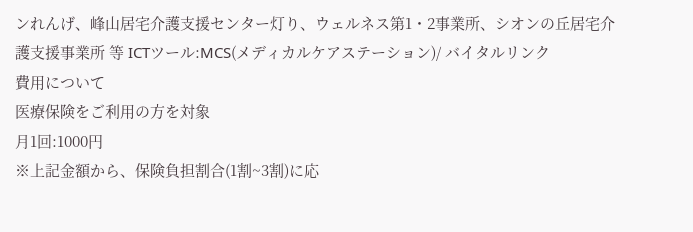ンれんげ、峰山居宅介護支援センター灯り、ウェルネス第1・2事業所、シオンの丘居宅介護支援事業所 等 ICTツール:MCS(メディカルケアステーション)/ バイタルリンク
費用について
医療保険をご利用の方を対象
月1回:1000円
※上記金額から、保険負担割合(1割~3割)に応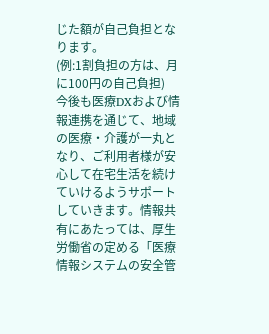じた額が自己負担となります。
(例:1割負担の方は、月に100円の自己負担)
今後も医療DXおよび情報連携を通じて、地域の医療・介護が一丸となり、ご利用者様が安心して在宅生活を続けていけるようサポートしていきます。情報共有にあたっては、厚生労働省の定める「医療情報システムの安全管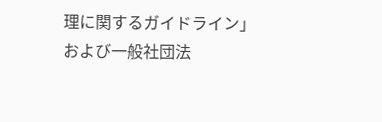理に関するガイドライン」および一般社団法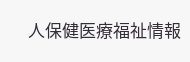人保健医療福祉情報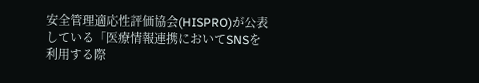安全管理適応性評価協会(HISPRO)が公表している「医療情報連携においてSNSを利用する際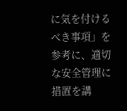に気を付けるべき事項」を参考に、適切な安全管理に措置を講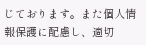じております。また個人情報保護に配慮し、適切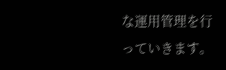な運用管理を行っていきます。